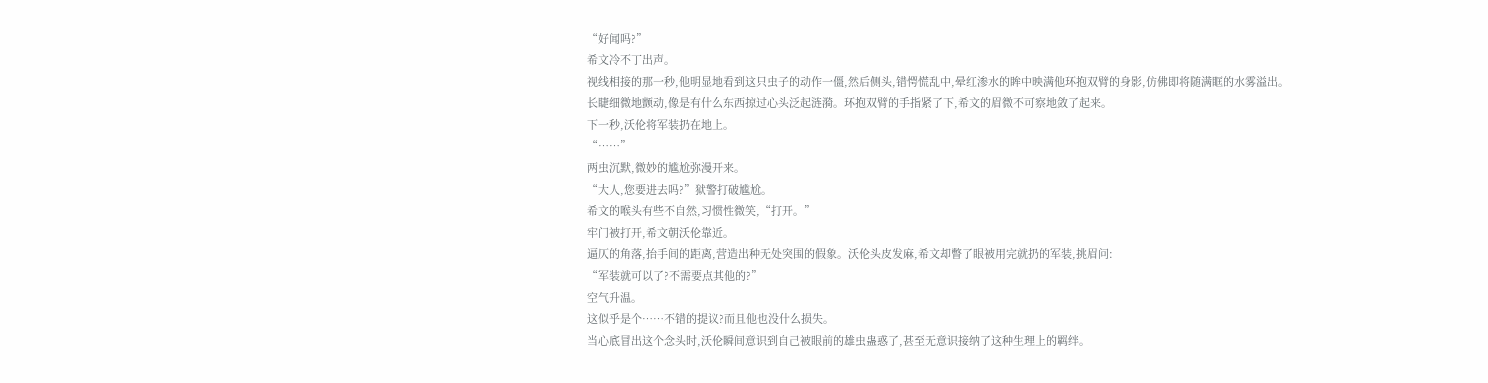“好闻吗?”
希文冷不丁出声。
视线相接的那一秒,他明显地看到这只虫子的动作一僵,然后侧头,错愕慌乱中,晕红渗水的眸中映满他环抱双臂的身影,仿佛即将随满眶的水雾溢出。
长睫细微地颤动,像是有什么东西掠过心头泛起涟漪。环抱双臂的手指紧了下,希文的眉微不可察地敛了起来。
下一秒,沃伦将军装扔在地上。
“……”
两虫沉默,微妙的尴尬弥漫开来。
“大人,您要进去吗?”狱警打破尴尬。
希文的喉头有些不自然,习惯性微笑,“打开。”
牢门被打开,希文朝沃伦靠近。
逼仄的角落,抬手间的距离,营造出种无处突围的假象。沃伦头皮发麻,希文却瞥了眼被用完就扔的军装,挑眉问:
“军装就可以了?不需要点其他的?”
空气升温。
这似乎是个……不错的提议?而且他也没什么损失。
当心底冒出这个念头时,沃伦瞬间意识到自己被眼前的雄虫蛊惑了,甚至无意识接纳了这种生理上的羁绊。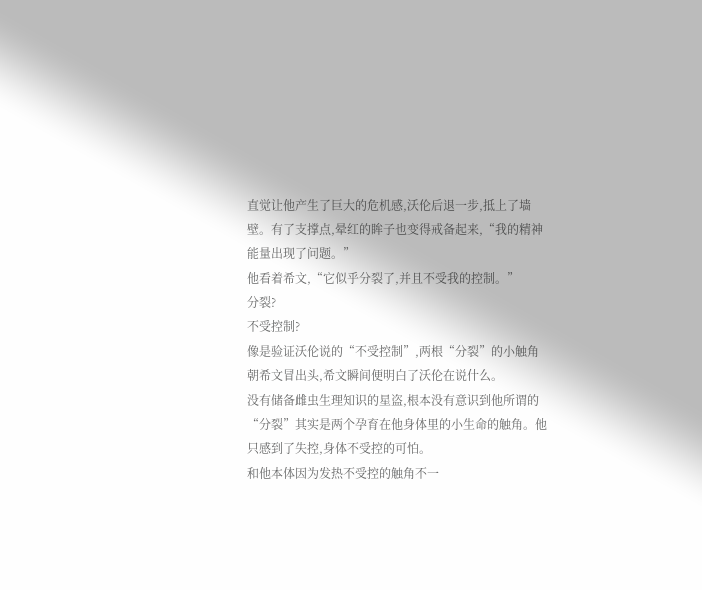直觉让他产生了巨大的危机感,沃伦后退一步,抵上了墙壁。有了支撑点,晕红的眸子也变得戒备起来,“我的精神能量出现了问题。”
他看着希文,“它似乎分裂了,并且不受我的控制。”
分裂?
不受控制?
像是验证沃伦说的“不受控制”,两根“分裂”的小触角朝希文冒出头,希文瞬间便明白了沃伦在说什么。
没有储备雌虫生理知识的星盗,根本没有意识到他所谓的“分裂”其实是两个孕育在他身体里的小生命的触角。他只感到了失控,身体不受控的可怕。
和他本体因为发热不受控的触角不一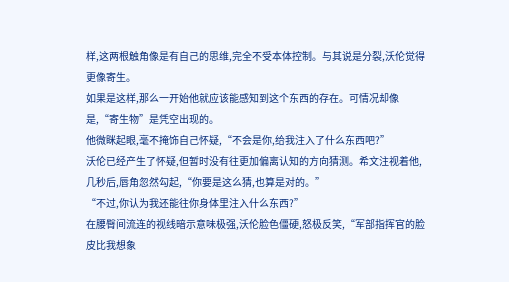样,这两根触角像是有自己的思维,完全不受本体控制。与其说是分裂,沃伦觉得更像寄生。
如果是这样,那么一开始他就应该能感知到这个东西的存在。可情况却像是,“寄生物”是凭空出现的。
他微眯起眼,毫不掩饰自己怀疑,“不会是你,给我注入了什么东西吧?”
沃伦已经产生了怀疑,但暂时没有往更加偏离认知的方向猜测。希文注视着他,几秒后,唇角忽然勾起,“你要是这么猜,也算是对的。”
“不过,你认为我还能往你身体里注入什么东西?”
在腰臀间流连的视线暗示意味极强,沃伦脸色僵硬,怒极反笑,“军部指挥官的脸皮比我想象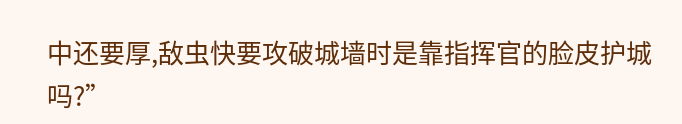中还要厚,敌虫快要攻破城墙时是靠指挥官的脸皮护城吗?”